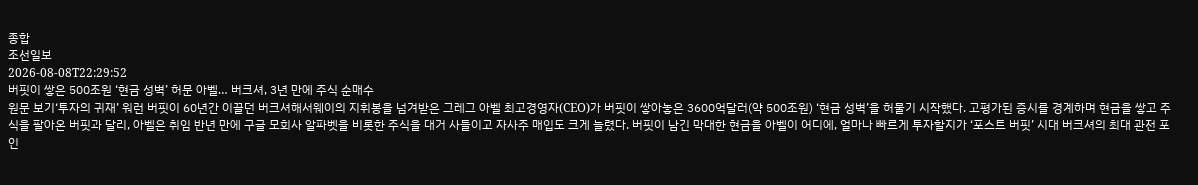종합
조선일보
2026-08-08T22:29:52
버핏이 쌓은 500조원 ‘현금 성벽’ 허문 아벨… 버크셔, 3년 만에 주식 순매수
원문 보기‘투자의 귀재’ 워런 버핏이 60년간 이끌던 버크셔해서웨이의 지휘봉을 넘겨받은 그레그 아벨 최고경영자(CEO)가 버핏이 쌓아놓은 3600억달러(약 500조원) ‘현금 성벽’을 허물기 시작했다. 고평가된 증시를 경계하며 현금을 쌓고 주식을 팔아온 버핏과 달리, 아벨은 취임 반년 만에 구글 모회사 알파벳을 비롯한 주식을 대거 사들이고 자사주 매입도 크게 늘렸다. 버핏이 남긴 막대한 현금을 아벨이 어디에, 얼마나 빠르게 투자할지가 ‘포스트 버핏’ 시대 버크셔의 최대 관전 포인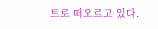트로 떠오르고 있다.